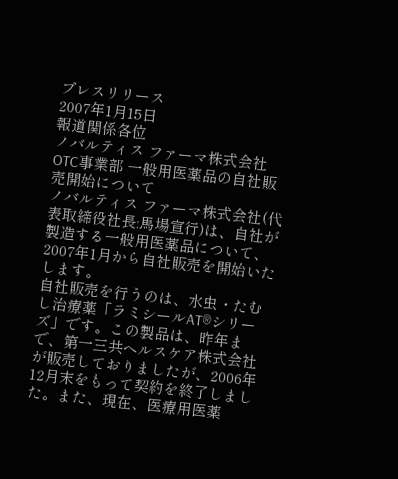プレスリリース
2007年1月15日
報道関係各位
ノバルティス ファーマ株式会社
OTC事業部 一般用医薬品の自社販売開始について
ノバルティス ファーマ株式会社(代表取締役社長:馬場宣行)は、自社が製造する一般用医薬品について、2007年1月から自社販売を開始いたします。
自社販売を行うのは、水虫・たむし治療薬「ラミシールAT®シリーズ」です。この製品は、昨年まで、第一三共ヘルスケア株式会社が販売しておりましたが、2006年12月末をもって契約を終了しました。また、現在、医療用医薬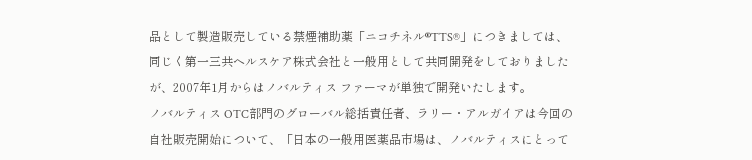品として製造販売している禁煙補助薬「ニコチネル®TTS®」につきましては、同じく第一三共ヘルスケア株式会社と一般用として共同開発をしておりましたが、2007年1月からはノバルティス ファーマが単独で開発いたします。
ノバルティス OTC部門のグローバル総括責任者、ラリー・アルガイアは今回の自社販売開始について、「日本の一般用医薬品市場は、ノバルティスにとって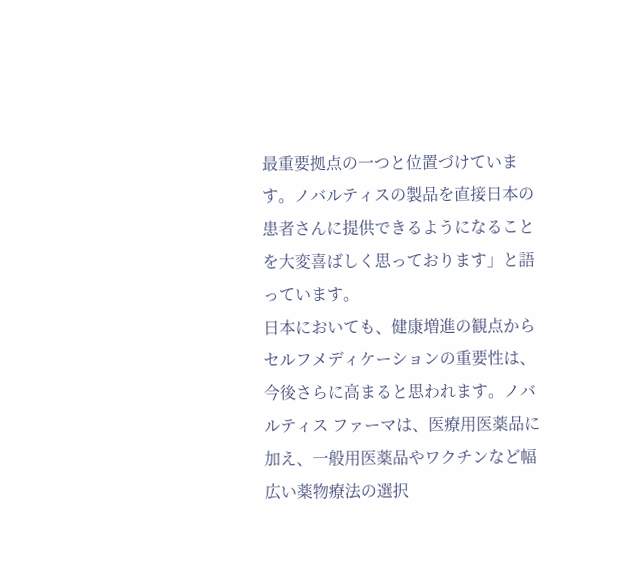最重要拠点の一つと位置づけています。ノバルティスの製品を直接日本の患者さんに提供できるようになることを大変喜ばしく思っております」と語っています。
日本においても、健康増進の観点からセルフメディケーションの重要性は、今後さらに高まると思われます。ノバルティス ファーマは、医療用医薬品に加え、一般用医薬品やワクチンなど幅広い薬物療法の選択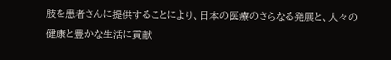肢を患者さんに提供することにより、日本の医療のさらなる発展と、人々の健康と豊かな生活に貢献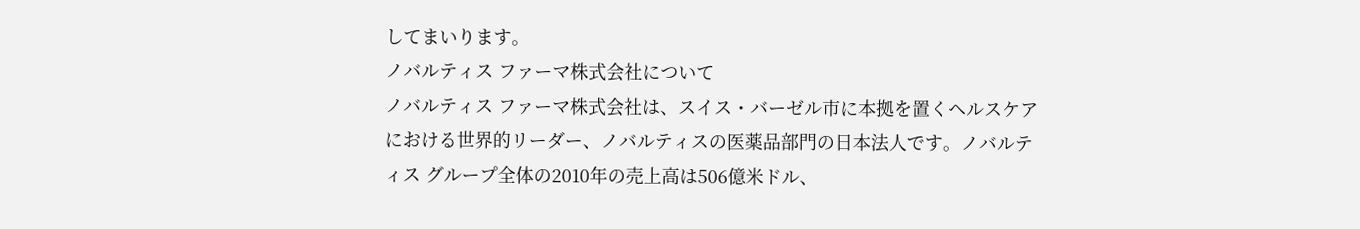してまいります。
ノバルティス ファーマ株式会社について
ノバルティス ファーマ株式会社は、スイス・バーゼル市に本拠を置くヘルスケアにおける世界的リーダー、ノバルティスの医薬品部門の日本法人です。ノバルティス グループ全体の2010年の売上高は506億米ドル、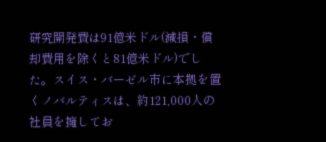研究開発費は91億米ドル(減損・償却費用を除くと81億米ドル)でした。スイス・バーゼル市に本拠を置くノバルティスは、約121,000人の社員を擁してお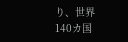り、世界140カ国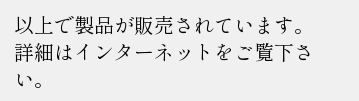以上で製品が販売されています。詳細はインターネットをご覧下さい。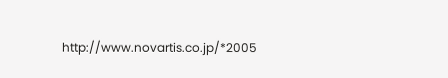http://www.novartis.co.jp/*2005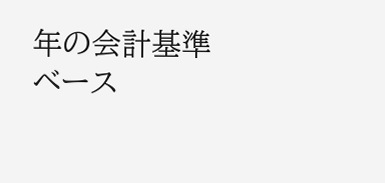年の会計基準ベース